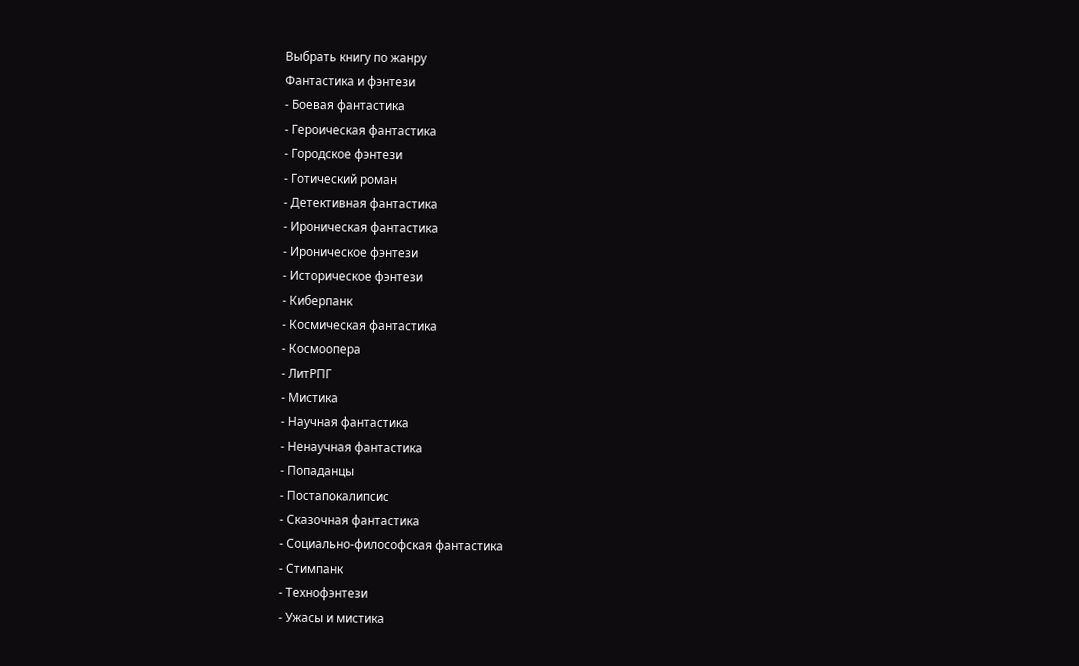Выбрать книгу по жанру
Фантастика и фэнтези
- Боевая фантастика
- Героическая фантастика
- Городское фэнтези
- Готический роман
- Детективная фантастика
- Ироническая фантастика
- Ироническое фэнтези
- Историческое фэнтези
- Киберпанк
- Космическая фантастика
- Космоопера
- ЛитРПГ
- Мистика
- Научная фантастика
- Ненаучная фантастика
- Попаданцы
- Постапокалипсис
- Сказочная фантастика
- Социально-философская фантастика
- Стимпанк
- Технофэнтези
- Ужасы и мистика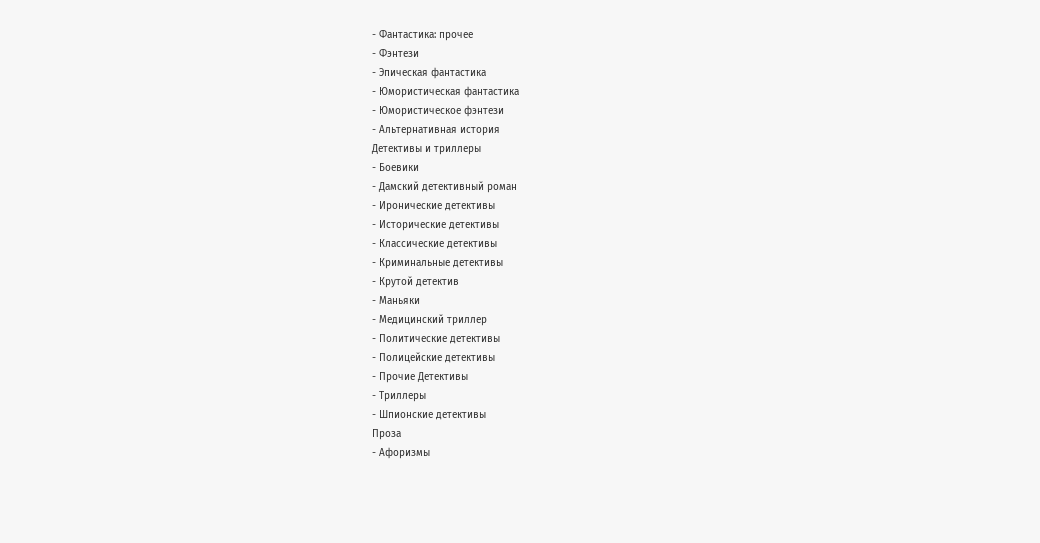- Фантастика: прочее
- Фэнтези
- Эпическая фантастика
- Юмористическая фантастика
- Юмористическое фэнтези
- Альтернативная история
Детективы и триллеры
- Боевики
- Дамский детективный роман
- Иронические детективы
- Исторические детективы
- Классические детективы
- Криминальные детективы
- Крутой детектив
- Маньяки
- Медицинский триллер
- Политические детективы
- Полицейские детективы
- Прочие Детективы
- Триллеры
- Шпионские детективы
Проза
- Афоризмы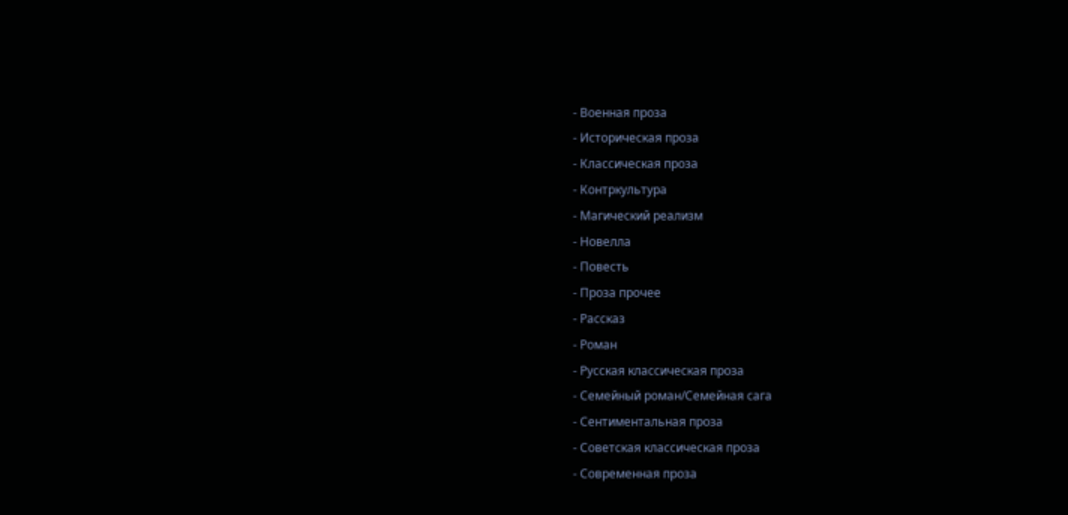- Военная проза
- Историческая проза
- Классическая проза
- Контркультура
- Магический реализм
- Новелла
- Повесть
- Проза прочее
- Рассказ
- Роман
- Русская классическая проза
- Семейный роман/Семейная сага
- Сентиментальная проза
- Советская классическая проза
- Современная проза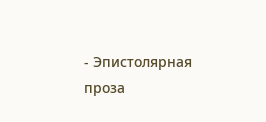- Эпистолярная проза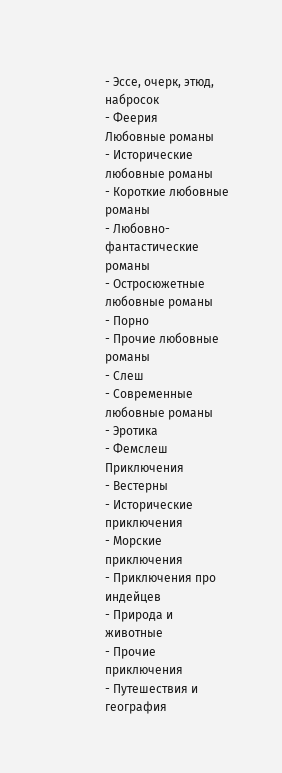- Эссе, очерк, этюд, набросок
- Феерия
Любовные романы
- Исторические любовные романы
- Короткие любовные романы
- Любовно-фантастические романы
- Остросюжетные любовные романы
- Порно
- Прочие любовные романы
- Слеш
- Современные любовные романы
- Эротика
- Фемслеш
Приключения
- Вестерны
- Исторические приключения
- Морские приключения
- Приключения про индейцев
- Природа и животные
- Прочие приключения
- Путешествия и география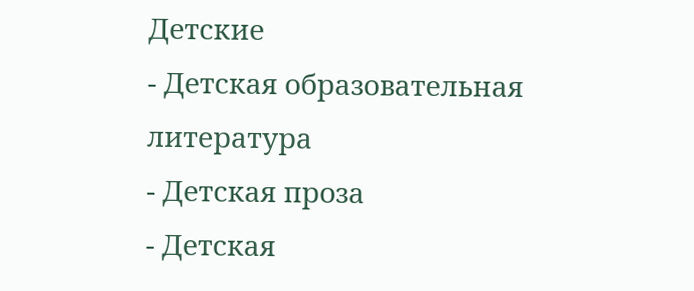Детские
- Детская образовательная литература
- Детская проза
- Детская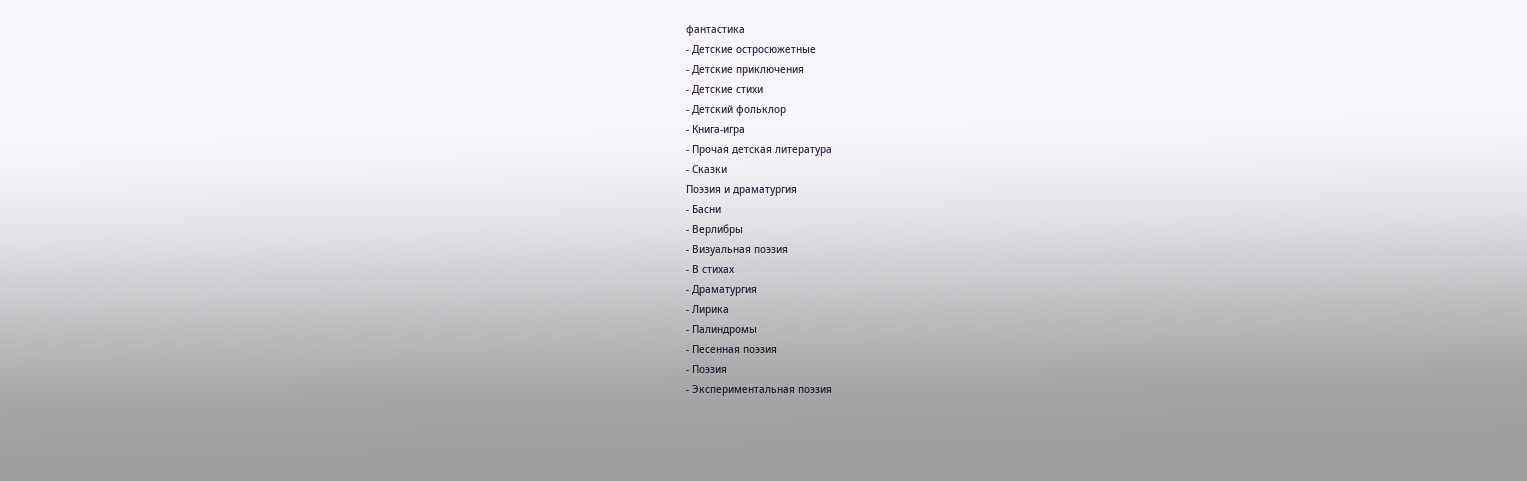фантастика
- Детские остросюжетные
- Детские приключения
- Детские стихи
- Детский фольклор
- Книга-игра
- Прочая детская литература
- Сказки
Поэзия и драматургия
- Басни
- Верлибры
- Визуальная поэзия
- В стихах
- Драматургия
- Лирика
- Палиндромы
- Песенная поэзия
- Поэзия
- Экспериментальная поэзия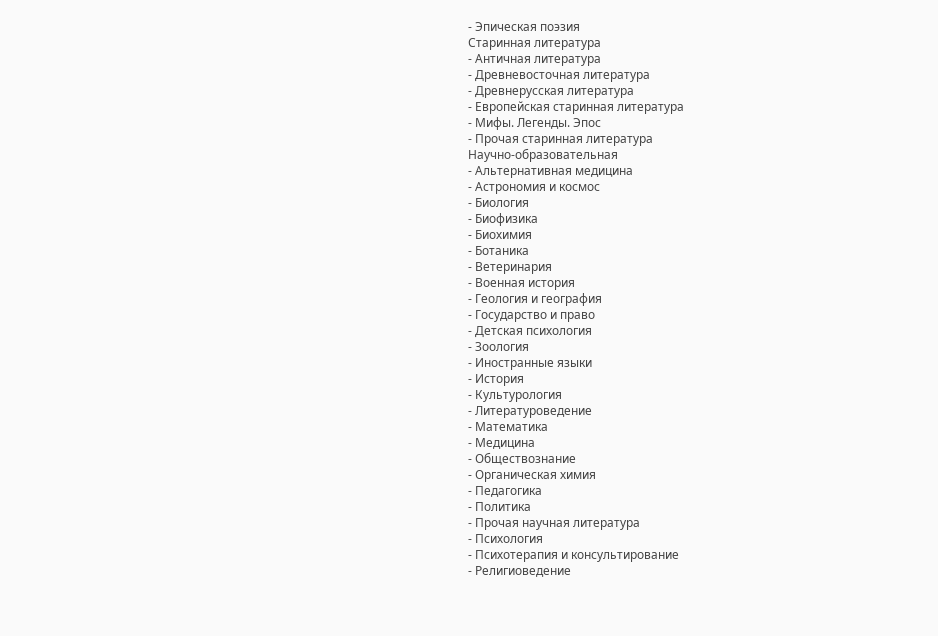- Эпическая поэзия
Старинная литература
- Античная литература
- Древневосточная литература
- Древнерусская литература
- Европейская старинная литература
- Мифы. Легенды. Эпос
- Прочая старинная литература
Научно-образовательная
- Альтернативная медицина
- Астрономия и космос
- Биология
- Биофизика
- Биохимия
- Ботаника
- Ветеринария
- Военная история
- Геология и география
- Государство и право
- Детская психология
- Зоология
- Иностранные языки
- История
- Культурология
- Литературоведение
- Математика
- Медицина
- Обществознание
- Органическая химия
- Педагогика
- Политика
- Прочая научная литература
- Психология
- Психотерапия и консультирование
- Религиоведение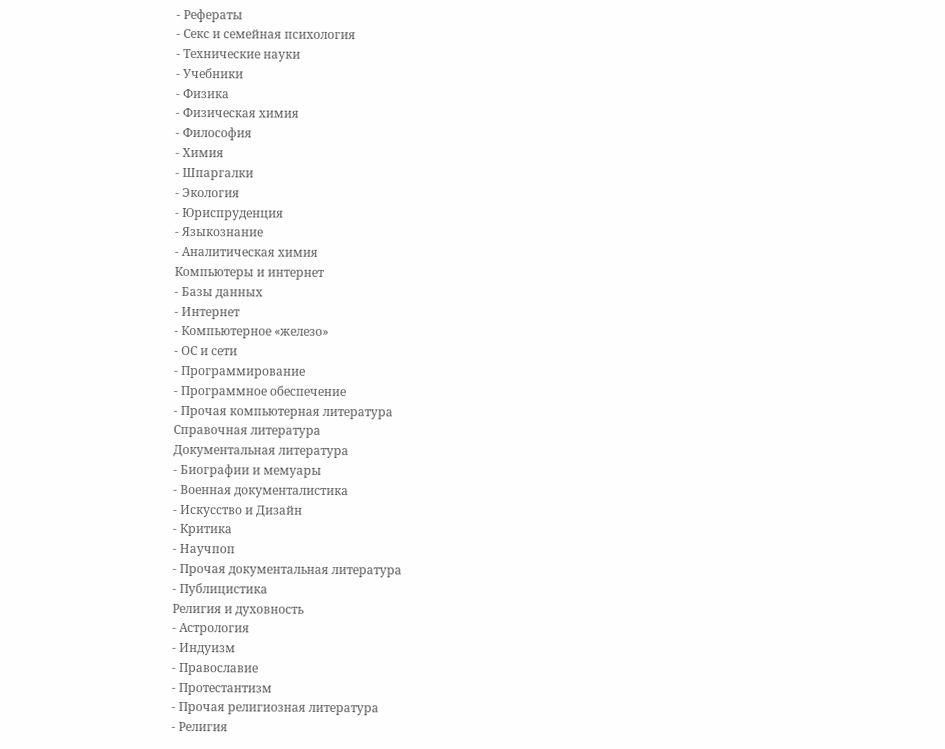- Рефераты
- Секс и семейная психология
- Технические науки
- Учебники
- Физика
- Физическая химия
- Философия
- Химия
- Шпаргалки
- Экология
- Юриспруденция
- Языкознание
- Аналитическая химия
Компьютеры и интернет
- Базы данных
- Интернет
- Компьютерное «железо»
- ОС и сети
- Программирование
- Программное обеспечение
- Прочая компьютерная литература
Справочная литература
Документальная литература
- Биографии и мемуары
- Военная документалистика
- Искусство и Дизайн
- Критика
- Научпоп
- Прочая документальная литература
- Публицистика
Религия и духовность
- Астрология
- Индуизм
- Православие
- Протестантизм
- Прочая религиозная литература
- Религия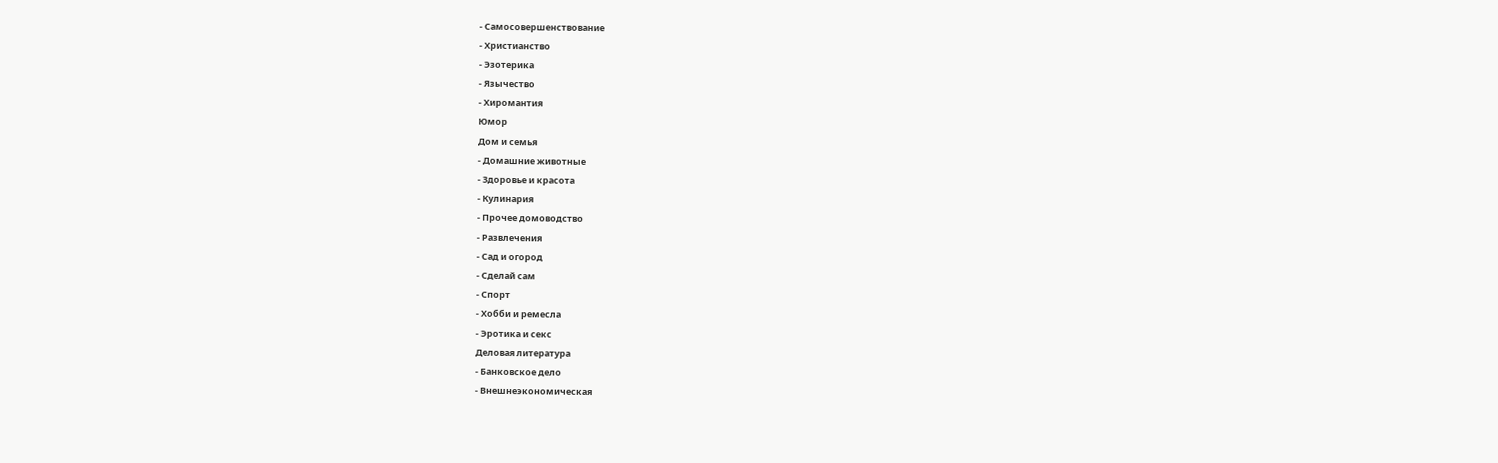- Самосовершенствование
- Христианство
- Эзотерика
- Язычество
- Хиромантия
Юмор
Дом и семья
- Домашние животные
- Здоровье и красота
- Кулинария
- Прочее домоводство
- Развлечения
- Сад и огород
- Сделай сам
- Спорт
- Хобби и ремесла
- Эротика и секс
Деловая литература
- Банковское дело
- Внешнеэкономическая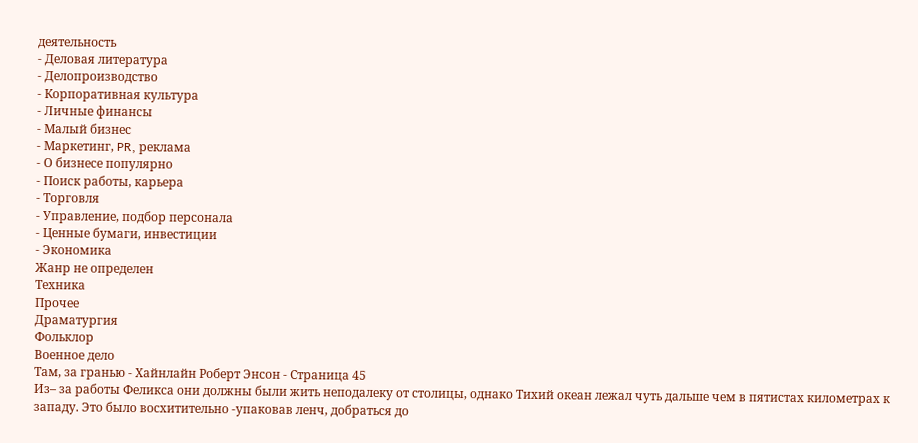деятельность
- Деловая литература
- Делопроизводство
- Корпоративная культура
- Личные финансы
- Малый бизнес
- Маркетинг, PR, реклама
- О бизнесе популярно
- Поиск работы, карьера
- Торговля
- Управление, подбор персонала
- Ценные бумаги, инвестиции
- Экономика
Жанр не определен
Техника
Прочее
Драматургия
Фольклор
Военное дело
Там, за гранью - Хайнлайн Роберт Энсон - Страница 45
Из– за работы Феликса они должны были жить неподалеку от столицы, однако Тихий океан лежал чуть дальше чем в пятистах километрах к западу. Это было восхитительно -упаковав ленч, добраться до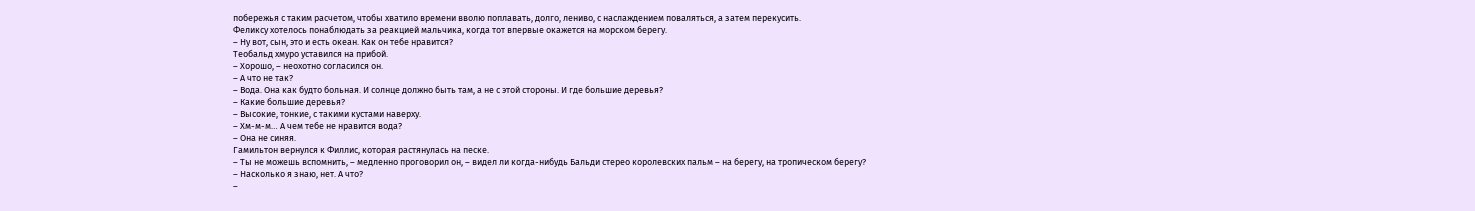побережья с таким расчетом, чтобы хватило времени вволю поплавать, долго, лениво, с наслаждением поваляться, а затем перекусить.
Феликсу хотелось понаблюдать за реакцией мальчика, когда тот впервые окажется на морском берегу.
– Ну вот, сын, это и есть океан. Как он тебе нравится?
Теобальд хмуро уставился на прибой.
– Хорошо, – неохотно согласился он.
– А что не так?
– Вода. Она как будто больная. И солнце должно быть там, а не с этой стороны. И где большие деревья?
– Какие большие деревья?
– Высокие, тонкие, с такими кустами наверху.
– Хм-м-м… А чем тебе не нравится вода?
– Она не синяя.
Гамильтон вернулся к Филлис, которая растянулась на песке.
– Ты не можешь вспомнить, – медленно проговорил он, – видел ли когда-нибудь Бальди стерео королевских пальм – на берегу, на тропическом берегу?
– Насколько я знаю, нет. А что?
–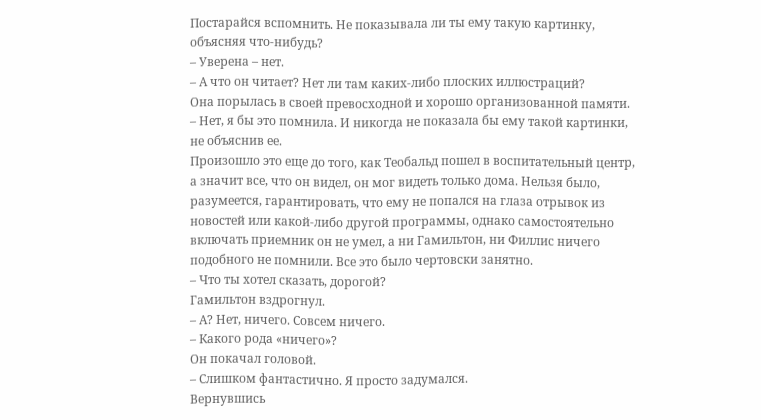Постарайся вспомнить. Не показывала ли ты ему такую картинку, объясняя что-нибудь?
– Уверена – нет.
– А что он читает? Нет ли там каких-либо плоских иллюстраций?
Она порылась в своей превосходной и хорошо организованной памяти.
– Нет, я бы это помнила. И никогда не показала бы ему такой картинки, не объяснив ее.
Произошло это еще до того, как Теобальд пошел в воспитательный центр, а значит все, что он видел, он мог видеть только дома. Нельзя было, разумеется, гарантировать, что ему не попался на глаза отрывок из новостей или какой-либо другой программы, однако самостоятельно включать приемник он не умел, а ни Гамильтон, ни Филлис ничего подобного не помнили. Все это было чертовски занятно.
– Что ты хотел сказать, дорогой?
Гамильтон вздрогнул.
– А? Нет, ничего. Совсем ничего.
– Какого рода «ничего»?
Он покачал головой.
– Слишком фантастично. Я просто задумался.
Вернувшись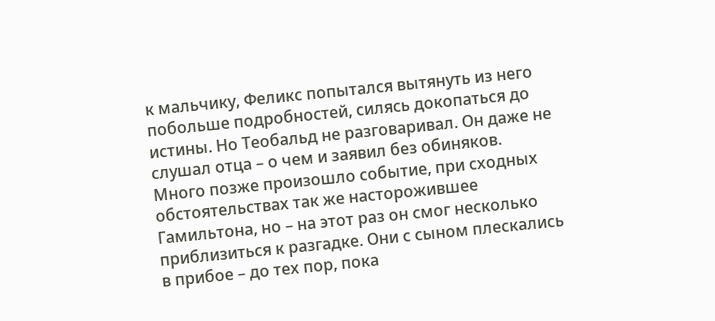к мальчику, Феликс попытался вытянуть из него побольше подробностей, силясь докопаться до истины. Но Теобальд не разговаривал. Он даже не слушал отца – о чем и заявил без обиняков.
Много позже произошло событие, при сходных обстоятельствах так же насторожившее Гамильтона, но – на этот раз он смог несколько приблизиться к разгадке. Они с сыном плескались в прибое – до тех пор, пока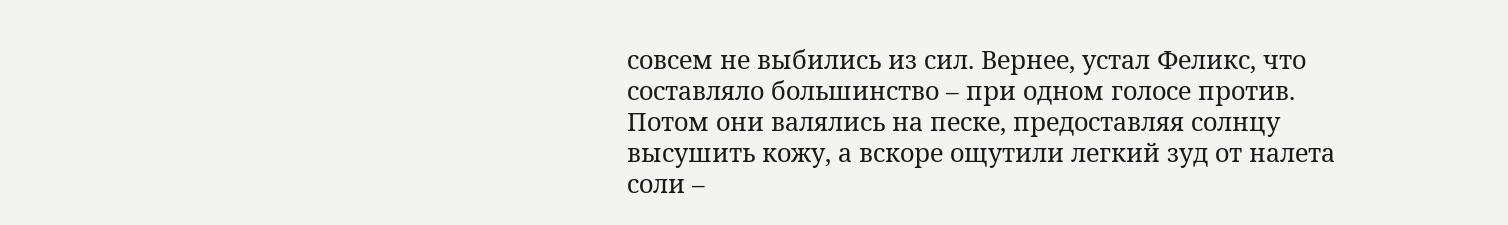совсем не выбились из сил. Вернее, устал Феликс, что составляло большинство – при одном голосе против. Потом они валялись на песке, предоставляя солнцу высушить кожу, а вскоре ощутили легкий зуд от налета соли –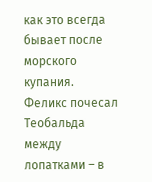как это всегда бывает после морского купания.
Феликс почесал Теобальда между лопатками – в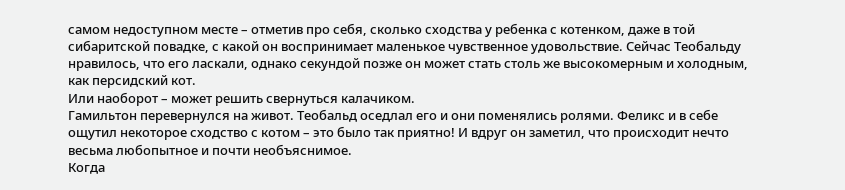самом недоступном месте – отметив про себя, сколько сходства у ребенка с котенком, даже в той сибаритской повадке, с какой он воспринимает маленькое чувственное удовольствие. Сейчас Теобальду нравилось, что его ласкали, однако секундой позже он может стать столь же высокомерным и холодным, как персидский кот.
Или наоборот – может решить свернуться калачиком.
Гамильтон перевернулся на живот. Теобальд оседлал его и они поменялись ролями. Феликс и в себе ощутил некоторое сходство с котом – это было так приятно! И вдруг он заметил, что происходит нечто весьма любопытное и почти необъяснимое.
Когда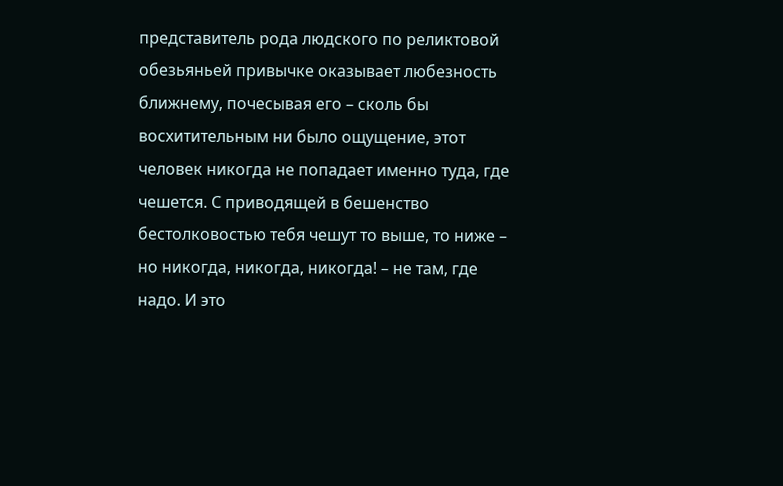представитель рода людского по реликтовой обезьяньей привычке оказывает любезность ближнему, почесывая его – сколь бы восхитительным ни было ощущение, этот человек никогда не попадает именно туда, где чешется. С приводящей в бешенство бестолковостью тебя чешут то выше, то ниже – но никогда, никогда, никогда! – не там, где надо. И это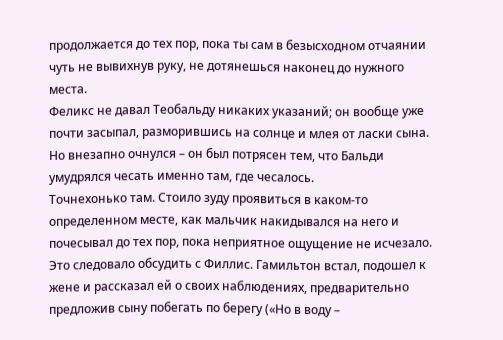продолжается до тех пор, пока ты сам в безысходном отчаянии чуть не вывихнув руку, не дотянешься наконец до нужного места.
Феликс не давал Теобальду никаких указаний; он вообще уже почти засыпал, разморившись на солнце и млея от ласки сына. Но внезапно очнулся – он был потрясен тем, что Бальди умудрялся чесать именно там, где чесалось.
Точнехонько там. Стоило зуду проявиться в каком-то определенном месте, как мальчик накидывался на него и почесывал до тех пор, пока неприятное ощущение не исчезало.
Это следовало обсудить с Филлис. Гамильтон встал, подошел к жене и рассказал ей о своих наблюдениях, предварительно предложив сыну побегать по берегу («Но в воду –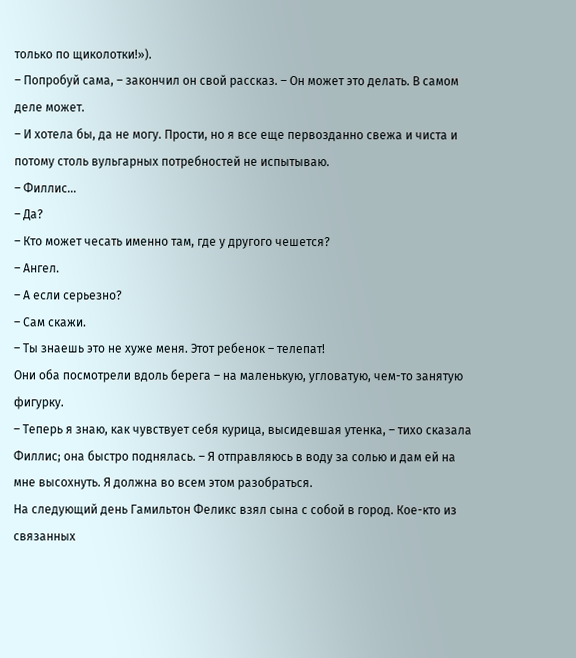только по щиколотки!»).
– Попробуй сама, – закончил он свой рассказ. – Он может это делать. В самом деле может.
– И хотела бы, да не могу. Прости, но я все еще первозданно свежа и чиста и потому столь вульгарных потребностей не испытываю.
– Филлис…
– Да?
– Кто может чесать именно там, где у другого чешется?
– Ангел.
– А если серьезно?
– Сам скажи.
– Ты знаешь это не хуже меня. Этот ребенок – телепат!
Они оба посмотрели вдоль берега – на маленькую, угловатую, чем-то занятую фигурку.
– Теперь я знаю, как чувствует себя курица, высидевшая утенка, – тихо сказала Филлис; она быстро поднялась. – Я отправляюсь в воду за солью и дам ей на мне высохнуть. Я должна во всем этом разобраться.
На следующий день Гамильтон Феликс взял сына с собой в город. Кое-кто из связанных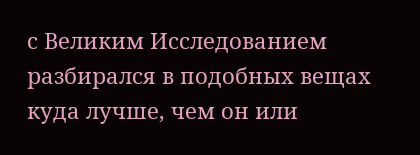с Великим Исследованием разбирался в подобных вещах куда лучше, чем он или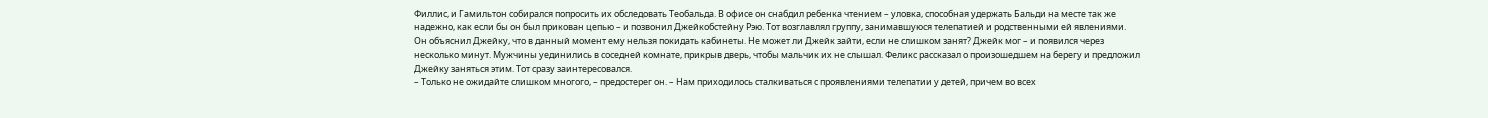Филлис, и Гамильтон собирался попросить их обследовать Теобальда. В офисе он снабдил ребенка чтением – уловка, способная удержать Бальди на месте так же надежно, как если бы он был прикован цепью – и позвонил Джейкобстейну Рэю. Тот возглавлял группу, занимавшуюся телепатией и родственными ей явлениями.
Он объяснил Джейку, что в данный момент ему нельзя покидать кабинеты. Не может ли Джейк зайти, если не слишком занят? Джейк мог – и появился через несколько минут. Мужчины уединились в соседней комнате, прикрыв дверь, чтобы мальчик их не слышал. Феликс рассказал о произошедшем на берегу и предложил Джейку заняться этим. Тот сразу заинтересовался.
– Только не ожидайте слишком многого, – предостерег он. – Нам приходилось сталкиваться с проявлениями телепатии у детей, причем во всех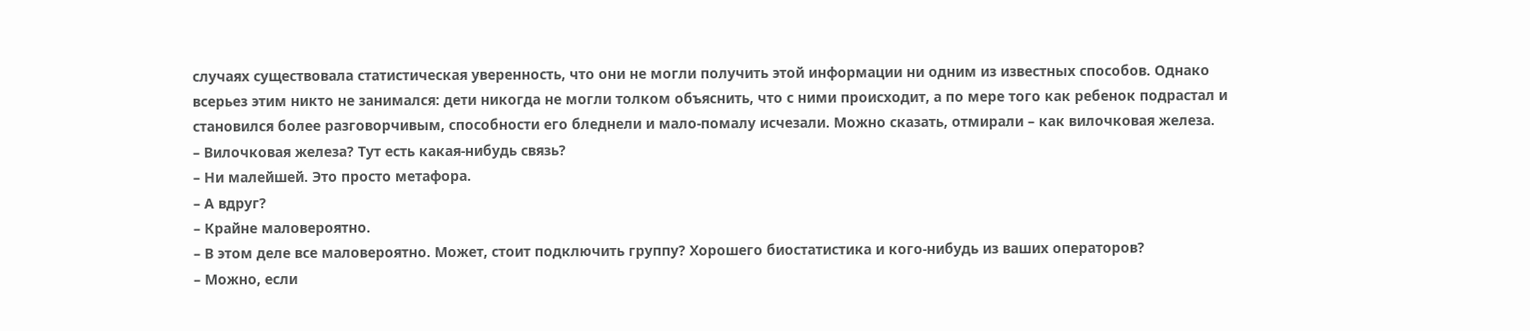случаях существовала статистическая уверенность, что они не могли получить этой информации ни одним из известных способов. Однако всерьез этим никто не занимался: дети никогда не могли толком объяснить, что с ними происходит, а по мере того как ребенок подрастал и становился более разговорчивым, способности его бледнели и мало-помалу исчезали. Можно сказать, отмирали – как вилочковая железа.
– Вилочковая железа? Тут есть какая-нибудь связь?
– Ни малейшей. Это просто метафора.
– А вдруг?
– Крайне маловероятно.
– В этом деле все маловероятно. Может, стоит подключить группу? Хорошего биостатистика и кого-нибудь из ваших операторов?
– Можно, если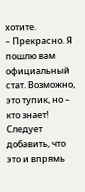хотите.
– Прекрасно. Я пошлю вам официальный стат. Возможно, это тупик, но – кто знает!
Следует добавить, что это и впрямь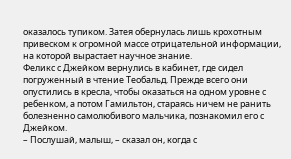оказалось тупиком. Затея обернулась лишь крохотным привеском к огромной массе отрицательной информации, на которой вырастает научное знание.
Феликс с Джейком вернулись в кабинет, где сидел погруженный в чтение Теобальд. Прежде всего они опустились в кресла, чтобы оказаться на одном уровне с ребенком, а потом Гамильтон, стараясь ничем не ранить болезненно самолюбивого мальчика, познакомил его с Джейком.
– Послушай, малыш, – сказал он, когда с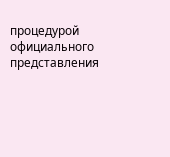процедурой официального представления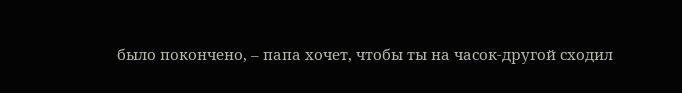было покончено, – папа хочет, чтобы ты на часок-другой сходил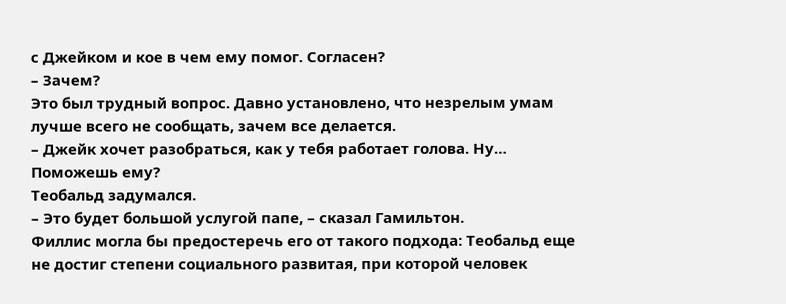с Джейком и кое в чем ему помог. Согласен?
– Зачем?
Это был трудный вопрос. Давно установлено, что незрелым умам лучше всего не сообщать, зачем все делается.
– Джейк хочет разобраться, как у тебя работает голова. Ну… Поможешь ему?
Теобальд задумался.
– Это будет большой услугой папе, – сказал Гамильтон.
Филлис могла бы предостеречь его от такого подхода: Теобальд еще не достиг степени социального развитая, при которой человек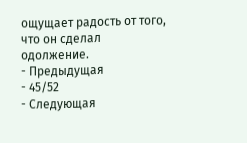ощущает радость от того, что он сделал одолжение.
- Предыдущая
- 45/52
- Следующая